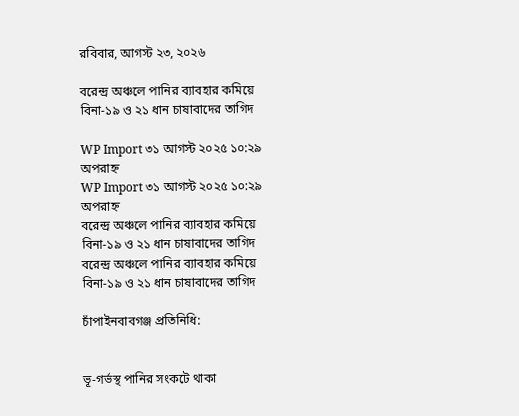রবিবার, আগস্ট ২৩, ২০২৬

বরেন্দ্র অঞ্চলে পানির ব্যাবহার কমিয়ে বিনা-১৯ ও ২১ ধান চাষাবাদের তাগিদ

WP Import ৩১ আগস্ট ২০২৫ ১০:২৯ অপরাহ্ন
WP Import ৩১ আগস্ট ২০২৫ ১০:২৯ অপরাহ্ন
বরেন্দ্র অঞ্চলে পানির ব্যাবহার কমিয়ে বিনা-১৯ ও ২১ ধান চাষাবাদের তাগিদ
বরেন্দ্র অঞ্চলে পানির ব্যাবহার কমিয়ে বিনা-১৯ ও ২১ ধান চাষাবাদের তাগিদ

চাঁপাইনবাবগঞ্জ প্রতিনিধি:


ভূ-গর্ভস্থ পানির সংকটে থাকা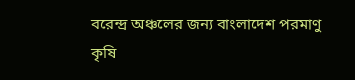বরেন্দ্র অঞ্চলের জন্য বাংলাদেশ পরমাণু কৃষি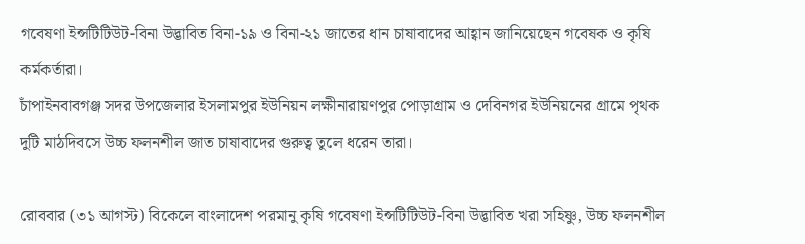গবেষণা ইন্সটিটিউট-বিনা উদ্ভাবিত বিনা-১৯ ও বিনা-২১ জাতের ধান চাষাবাদের আহ্বান জানিয়েছেন গবেষক ও কৃষি কর্মকর্তারা।
চাঁপাইনবাবগঞ্জ সদর উপজেলার ইসলামপুর ইউনিয়ন লক্ষীনারায়ণপুর পোড়াগ্রাম ও দেবিনগর ইউনিয়নের গ্রামে পৃথক দুটি মাঠদিবসে উচ্চ ফলনশীল জাত চাষাবাদের গুরুত্ব তুলে ধরেন তারা।

রোববার (৩১ আগস্ট) বিকেলে বাংলাদেশ পরমানু কৃষি গবেষণা ইন্সটিটিউট-বিনা উদ্ভাবিত খরা সহিষ্ণু, উচ্চ ফলনশীল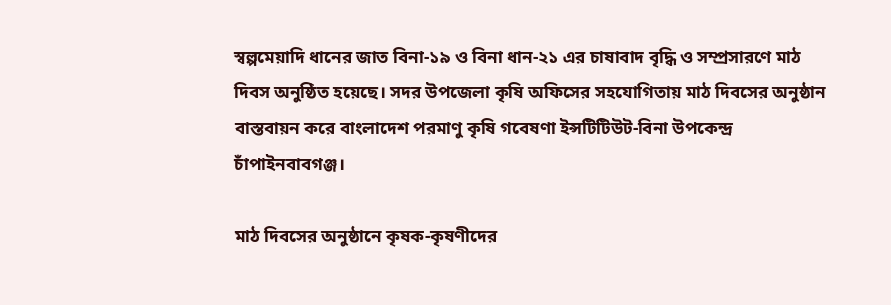স্বল্পমেয়াদি ধানের জাত বিনা-১৯ ও বিনা ধান-২১ এর চাষাবাদ বৃদ্ধি ও সম্প্রসারণে মাঠ দিবস অনুষ্ঠিত হয়েছে। সদর উপজেলা কৃষি অফিসের সহযোগিতায় মাঠ দিবসের অনুষ্ঠান বাস্তবায়ন করে বাংলাদেশ পরমাণু কৃষি গবেষণা ইন্সটিটিউট-বিনা উপকেন্দ্র চাঁপাইনবাবগঞ্জ।

মাঠ দিবসের অনুষ্ঠানে কৃষক-কৃষণীদের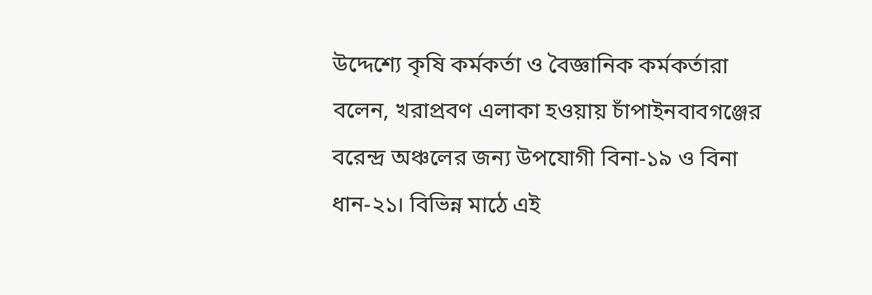উদ্দেশ্যে কৃষি কর্মকর্তা ও বৈজ্ঞানিক কর্মকর্তারা বলেন, খরাপ্রবণ এলাকা হওয়ায় চাঁপাইনবাবগঞ্জের বরেন্দ্র অঞ্চলের জন্য উপযোগী বিনা-১৯ ও বিনা ধান-২১। বিভিন্ন মাঠে এই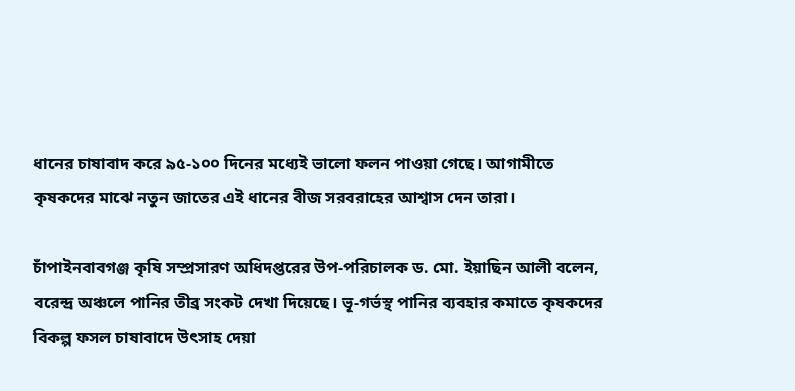ধানের চাষাবাদ করে ৯৫-১০০ দিনের মধ্যেই ভালো ফলন পাওয়া গেছে। আগামীতে কৃষকদের মাঝে নতুন জাতের এই ধানের বীজ সরবরাহের আশ্বাস দেন তারা।

চাঁপাইনবাবগঞ্জ কৃষি সম্প্রসারণ অধিদপ্তরের উপ-পরিচালক ড. মো. ইয়াছিন আলী বলেন, বরেন্দ্র অঞ্চলে পানির তীব্র সংকট দেখা দিয়েছে। ভূ-গর্ভস্থ পানির ব্যবহার কমাতে কৃষকদের বিকল্প ফসল চাষাবাদে উৎসাহ দেয়া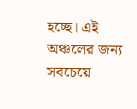হচ্ছে। এই অঞ্চলের জন্য সবচেয়ে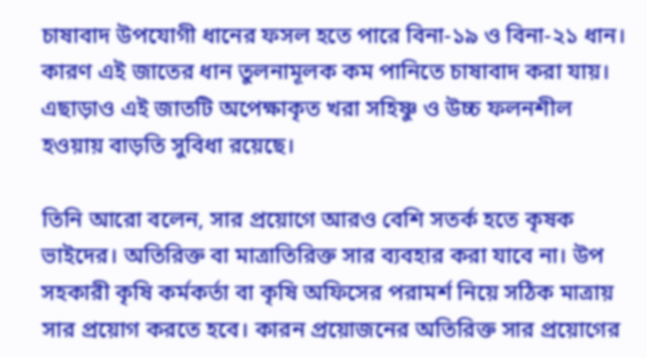চাষাবাদ উপযোগী ধানের ফসল হতে পারে বিনা-১৯ ও বিনা-২১ ধান। কারণ এই জাতের ধান তুলনামূলক কম পানিতে চাষাবাদ করা যায়। এছাড়াও এই জাতটি অপেক্ষাকৃত খরা সহিষ্ণু ও উচ্চ ফলনশীল হওয়ায় বাড়তি সুবিধা রয়েছে।

তিনি আরো বলেন, সার প্রয়োগে আরও বেশি সতর্ক হতে কৃষক ভাইদের। অতিরিক্ত বা মাত্রাতিরিক্ত সার ব্যবহার করা যাবে না। উপ সহকারী কৃষি কর্মকর্তা বা কৃষি অফিসের পরামর্শ নিয়ে সঠিক মাত্রায় সার প্রয়োগ করতে হবে। কারন প্রয়োজনের অতিরিক্ত সার প্রয়োগের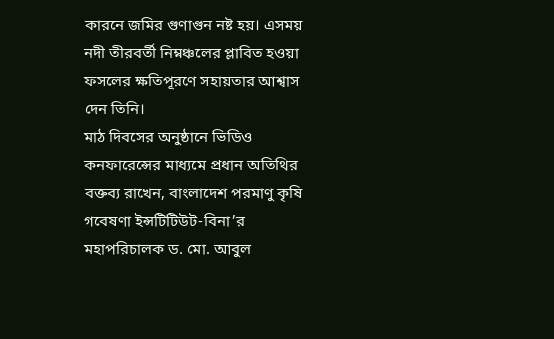কারনে জমির গুণাগুন নষ্ট হয়। এসময় নদী তীরবর্তী নিম্নঞ্চলের প্লাবিত হওয়া ফসলের ক্ষতিপূরণে সহায়তার আশ্বাস দেন তিনি।
মাঠ দিবসের অনুষ্ঠানে ভিডিও কনফারেন্সের মাধ্যমে প্রধান অতিথির বক্তব্য রাখেন, বাংলাদেশ পরমাণু কৃষি গবেষণা ইন্সটিটিউট-বিনা’র মহাপরিচালক ড. মো. আবুল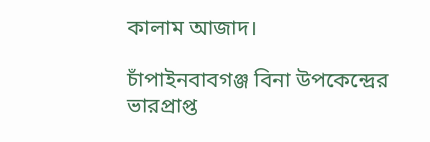কালাম আজাদ।

চাঁপাইনবাবগঞ্জ বিনা উপকেন্দ্রের ভারপ্রাপ্ত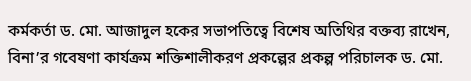কর্মকর্তা ড. মো. আজাদুল হকের সভাপতিত্বে বিশেষ অতিথির বক্তব্য রাখেন, বিনা’র গবেষণা কার্যক্রম শক্তিশালীকরণ প্রকল্পের প্রকল্প পরিচালক ড. মো.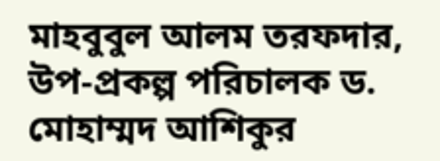মাহবুবুল আলম তরফদার, উপ-প্রকল্প পরিচালক ড. মোহাম্মদ আশিকুর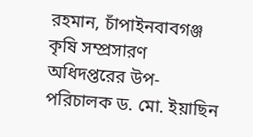রহমান, চাঁপাইনবাবগঞ্জ কৃষি সম্প্রসারণ অধিদপ্তরের উপ-পরিচালক ড. মো. ইয়াছিন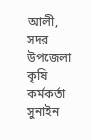আলী, সদর উপজেলা কৃষি কর্মকর্তা সুনাইন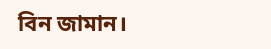বিন জামান।